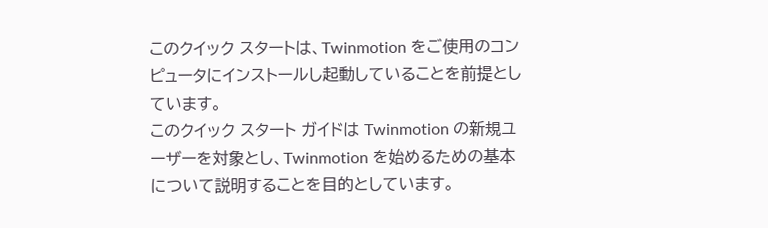このクイック スタートは、Twinmotion をご使用のコンピュータにインストールし起動していることを前提としています。
このクイック スタート ガイドは Twinmotion の新規ユーザーを対象とし、Twinmotion を始めるための基本について説明することを目的としています。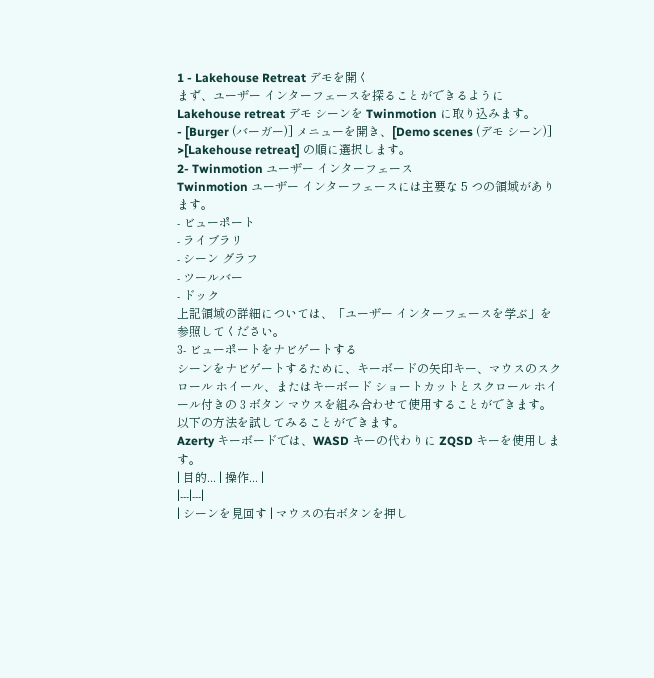1 - Lakehouse Retreat デモを開く
まず、ユーザー インターフェースを探ることができるように Lakehouse retreat デモ シーンを Twinmotion に取り込みます。
- [Burger (バーガー)] メニューを開き、[Demo scenes (デモ シーン)] >[Lakehouse retreat] の順に選択します。
2- Twinmotion ユーザー インターフェース
Twinmotion ユーザー インターフェースには主要な 5 つの領域があります。
- ビューポート
- ライブラリ
- シーン グラフ
- ツールバー
- ドック
上記領域の詳細については、「ユーザー インターフェースを学ぶ」を参照してください。
3- ビューポートをナビゲートする
シーンをナビゲートするために、キーボードの矢印キー、マウスのスクロール ホイール、またはキーボード ショートカットとスクロール ホイール付きの 3 ボタン マウスを組み合わせて使用することができます。
以下の方法を試してみることができます。
Azerty キーボードでは、WASD キーの代わりに ZQSD キーを使用します。
| 目的... | 操作... |
|---|---|
| シーンを見回す | マウスの右ボタンを押し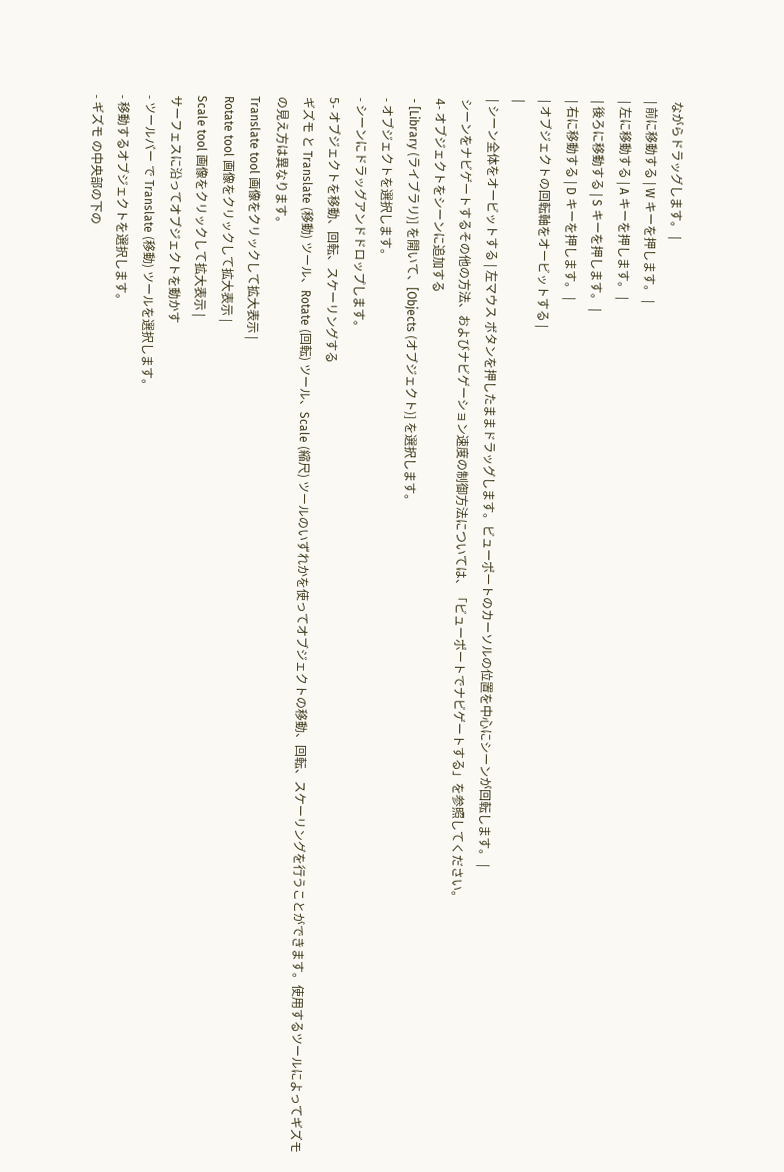ながらドラッグします。 |
| 前に移動する | W キーを押します。 |
| 左に移動する | A キーを押します。 |
| 後ろに移動する | S キーを押します。 |
| 右に移動する | D キーを押します。 |
| オブジェクトの回転軸をオービットする |
|
| シーン全体をオービットする | 左マウス ボタンを押したままドラッグします。ビューポートのカーソルの位置を中心にシーンが回転します。 |
シーンをナビゲートするその他の方法、およびナビゲーション速度の制御方法については、「ビューポートでナビゲートする」を参照してください。
4- オブジェクトをシーンに追加する
- [Library (ライブラリ)] を開いて、[Objects (オブジェクト)] を選択します。
- オブジェクトを選択します。
- シーンにドラッグアンドドロップします。
5- オブジェクトを移動、回転、スケーリングする
ギズモ と Translate (移動) ツール、Rotate (回転) ツール、Scale (縮尺) ツールのいずれかを使ってオブジェクトの移動、回転、スケーリングを行うことができます。使用するツールによってギズモの見え方は異なります。
Translate tool 画像をクリックして拡大表示 |
Rotate tool 画像をクリックして拡大表示 |
Scale tool 画像をクリックして拡大表示 |
サーフェスに沿ってオブジェクトを動かす
- ツールバー で Translate (移動) ツールを選択します。
- 移動するオブジェクトを選択します。
- ギズモ の中央部の下の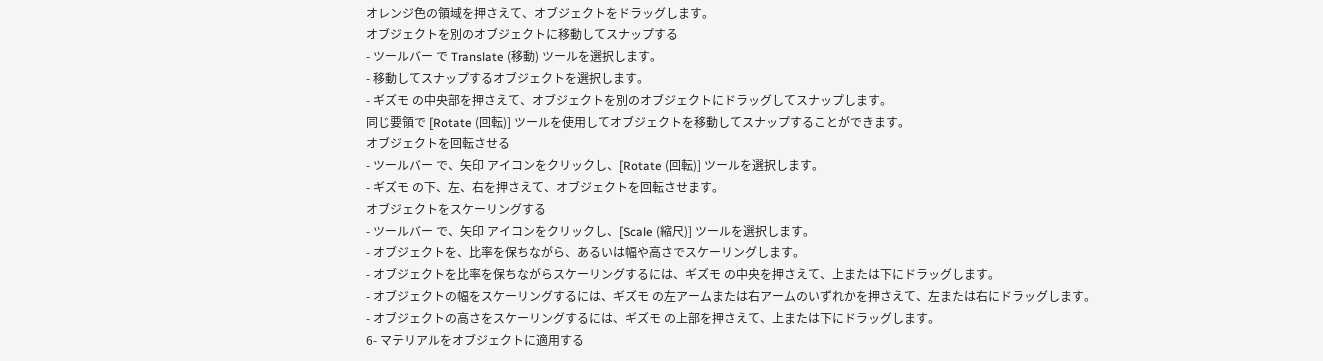オレンジ色の領域を押さえて、オブジェクトをドラッグします。
オブジェクトを別のオブジェクトに移動してスナップする
- ツールバー で Translate (移動) ツールを選択します。
- 移動してスナップするオブジェクトを選択します。
- ギズモ の中央部を押さえて、オブジェクトを別のオブジェクトにドラッグしてスナップします。
同じ要領で [Rotate (回転)] ツールを使用してオブジェクトを移動してスナップすることができます。
オブジェクトを回転させる
- ツールバー で、矢印 アイコンをクリックし、[Rotate (回転)] ツールを選択します。
- ギズモ の下、左、右を押さえて、オブジェクトを回転させます。
オブジェクトをスケーリングする
- ツールバー で、矢印 アイコンをクリックし、[Scale (縮尺)] ツールを選択します。
- オブジェクトを、比率を保ちながら、あるいは幅や高さでスケーリングします。
- オブジェクトを比率を保ちながらスケーリングするには、ギズモ の中央を押さえて、上または下にドラッグします。
- オブジェクトの幅をスケーリングするには、ギズモ の左アームまたは右アームのいずれかを押さえて、左または右にドラッグします。
- オブジェクトの高さをスケーリングするには、ギズモ の上部を押さえて、上または下にドラッグします。
6- マテリアルをオブジェクトに適用する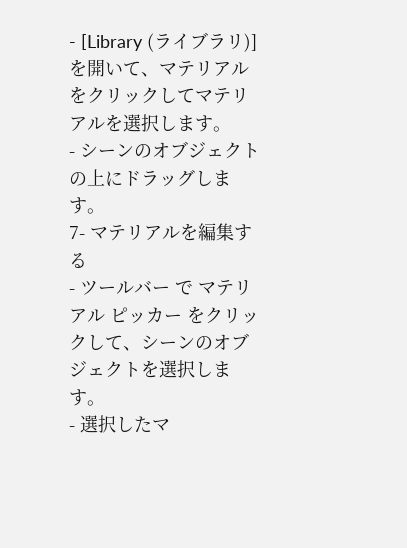- [Library (ライブラリ)] を開いて、マテリアル をクリックしてマテリアルを選択します。
- シーンのオブジェクトの上にドラッグします。
7- マテリアルを編集する
- ツールバー で マテリアル ピッカー をクリックして、シーンのオブジェクトを選択します。
- 選択したマ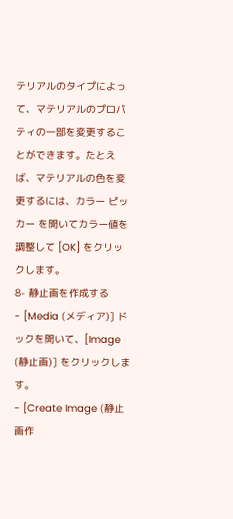テリアルのタイプによって、マテリアルのプロパティの一部を変更することができます。たとえば、マテリアルの色を変更するには、カラー ピッカー を開いてカラー値を調整して [OK] をクリックします。
8- 静止画を作成する
- [Media (メディア)] ドックを開いて、[Image (静止画)] をクリックします。
- [Create Image (静止画作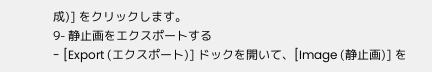成)] をクリックします。
9- 静止画をエクスポートする
- [Export (エクスポート)] ドックを開いて、[Image (静止画)] を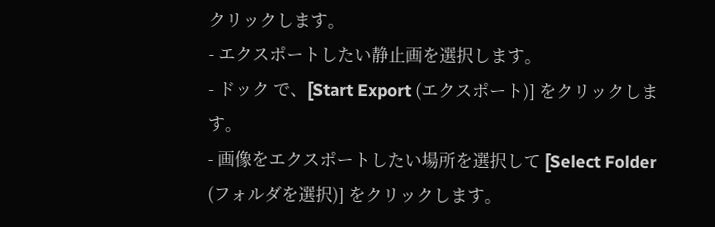クリックします。
- エクスポートしたい静止画を選択します。
- ドック で、[Start Export (エクスポート)] をクリックします。
- 画像をエクスポートしたい場所を選択して [Select Folder (フォルダを選択)] をクリックします。